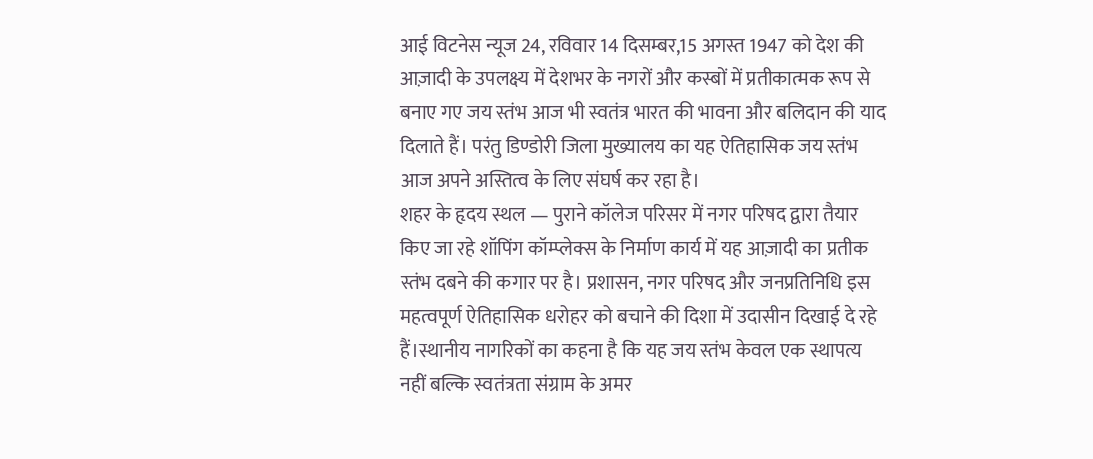आई विटनेस न्यूज 24, रविवार 14 दिसम्बर,15 अगस्त 1947 को देश की आज़ादी के उपलक्ष्य में देशभर के नगरों और कस्बों में प्रतीकात्मक रूप से बनाए गए जय स्तंभ आज भी स्वतंत्र भारत की भावना और बलिदान की याद दिलाते हैं। परंतु डिण्डोरी जिला मुख्यालय का यह ऐतिहासिक जय स्तंभ आज अपने अस्तित्व के लिए संघर्ष कर रहा है।
शहर के हृदय स्थल — पुराने कॉलेज परिसर में नगर परिषद द्वारा तैयार किए जा रहे शॉपिंग कॉम्प्लेक्स के निर्माण कार्य में यह आज़ादी का प्रतीक स्तंभ दबने की कगार पर है। प्रशासन, नगर परिषद और जनप्रतिनिधि इस महत्वपूर्ण ऐतिहासिक धरोहर को बचाने की दिशा में उदासीन दिखाई दे रहे हैं।स्थानीय नागरिकों का कहना है कि यह जय स्तंभ केवल एक स्थापत्य नहीं बल्कि स्वतंत्रता संग्राम के अमर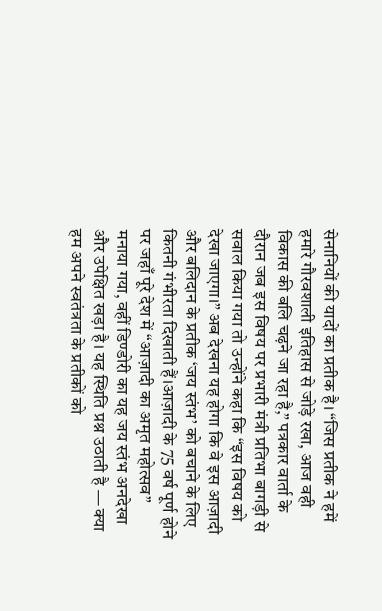सेनानियों की यादों का प्रतीक है। “जिस प्रतीक ने हमें हमारे गौरवशाली इतिहास से जोड़े रखा, आज वही विकास की बलि चढ़ने जा रहा है,” पत्रकार वार्ता के दौरान जब इस विषय पर प्रभारी मंत्री प्रतिभा बागड़ी से सवाल किया गया तो उन्होंने कहा कि “इस विषय को देखा जाएगा।” अब देखना यह होगा कि वे इस आज़ादी और बलिदान के प्रतीक ‘जय स्तंभ’ को बचाने के लिए कितनी गंभीरता दिखाती हैं।आज़ादी के 75 वर्ष पूर्ण होने पर जहाँ पूरे देश में “आज़ादी का अमृत महोत्सव” मनाया गया, वहीं डिण्डोरी का यह जय स्तंभ अनदेखा और उपेक्षित खड़ा है। यह स्थिति प्रश्न उठाती है — क्या हम अपने स्वतंत्रता के प्रतीकों को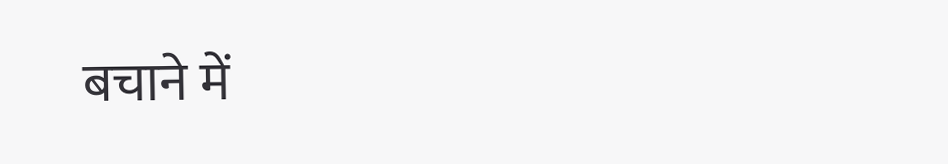बचाने में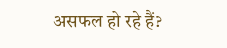असफल हो रहे हैं?